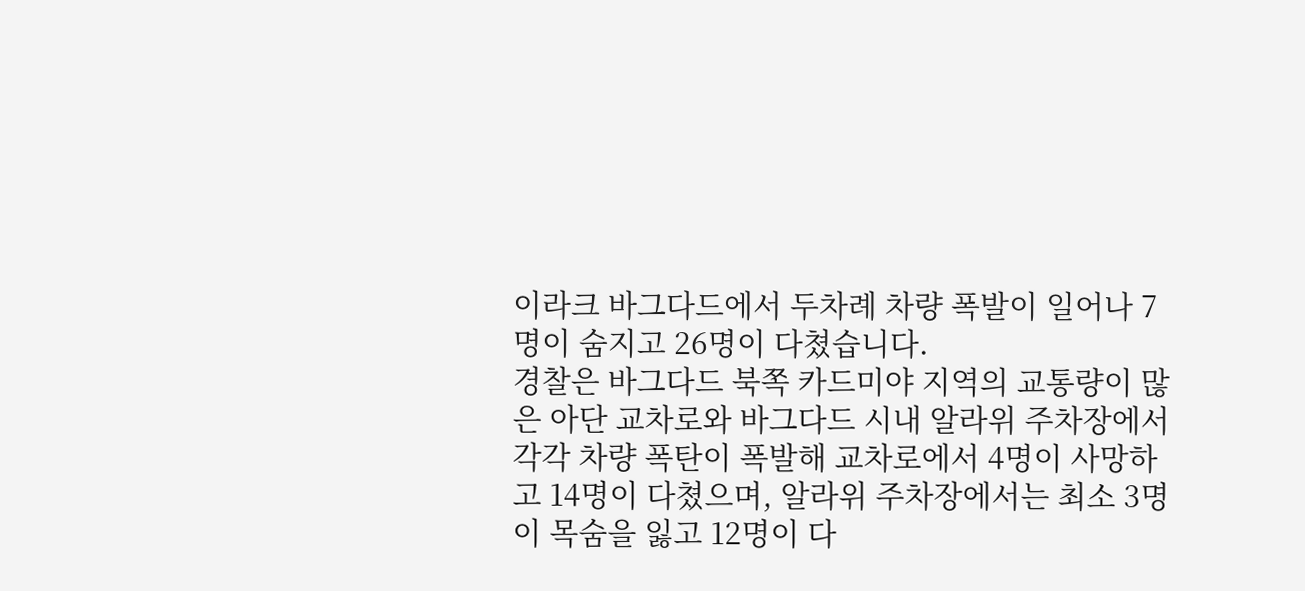이라크 바그다드에서 두차례 차량 폭발이 일어나 7명이 숨지고 26명이 다쳤습니다.
경찰은 바그다드 북쪽 카드미야 지역의 교통량이 많은 아단 교차로와 바그다드 시내 알라위 주차장에서 각각 차량 폭탄이 폭발해 교차로에서 4명이 사망하고 14명이 다쳤으며, 알라위 주차장에서는 최소 3명이 목숨을 잃고 12명이 다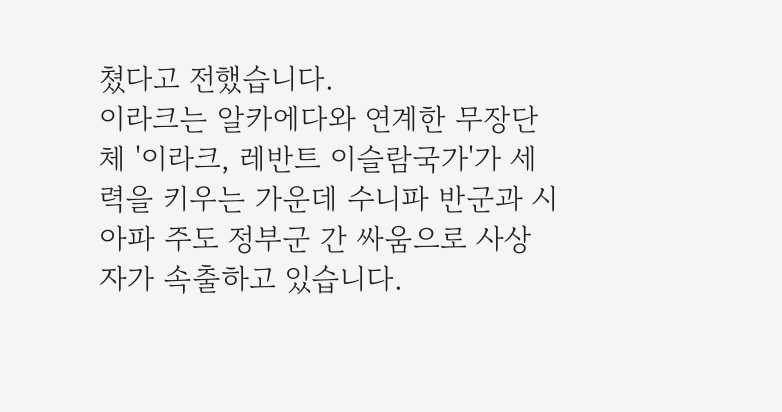쳤다고 전했습니다.
이라크는 알카에다와 연계한 무장단체 '이라크, 레반트 이슬람국가'가 세력을 키우는 가운데 수니파 반군과 시아파 주도 정부군 간 싸움으로 사상자가 속출하고 있습니다.